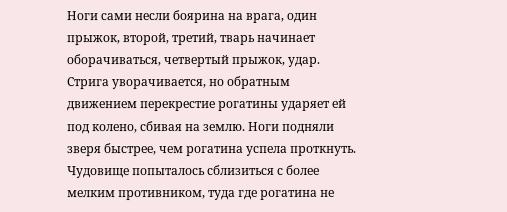Ноги сами несли боярина на врага, один прыжок, второй, третий, тварь начинает оборачиваться, четвертый прыжок, удар. Стрига уворачивается, но обратным движением перекрестие рогатины ударяет ей под колено, сбивая на землю. Ноги подняли зверя быстрее, чем рогатина успела проткнуть. Чудовище попыталось сблизиться с более мелким противником, туда где рогатина не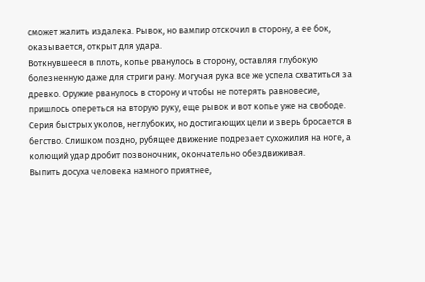сможет жалить издалека. Рывок, но вампир отскочил в сторону, а ее бок, оказывается, открыт для удара.
Воткнувшееся в плоть, копье рванулось в сторону, оставляя глубокую болезненную даже для стриги рану. Могучая рука все же успела схватиться за древко. Оружие рванулось в сторону и чтобы не потерять равновесие, пришлось опереться на вторую руку, еще рывок и вот копье уже на свободе. Серия быстрых уколов, неглубоких, но достигающих цели и зверь бросается в бегство. Слишком поздно, рубящее движение подрезает сухожилия на ноге, а колющий удар дробит позвоночник, окончательно обездвиживая.
Выпить досуха человека намного приятнее,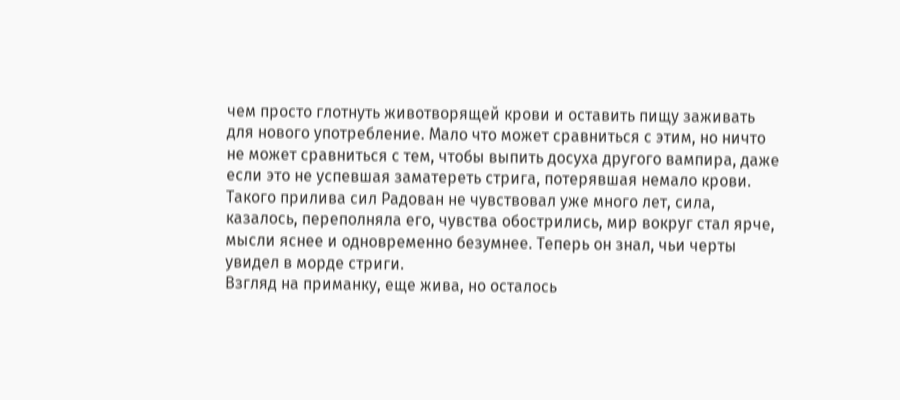чем просто глотнуть животворящей крови и оставить пищу заживать для нового употребление. Мало что может сравниться с этим, но ничто не может сравниться с тем, чтобы выпить досуха другого вампира, даже если это не успевшая заматереть стрига, потерявшая немало крови. Такого прилива сил Радован не чувствовал уже много лет, сила, казалось, переполняла его, чувства обострились, мир вокруг стал ярче, мысли яснее и одновременно безумнее. Теперь он знал, чьи черты увидел в морде стриги.
Взгляд на приманку, еще жива, но осталось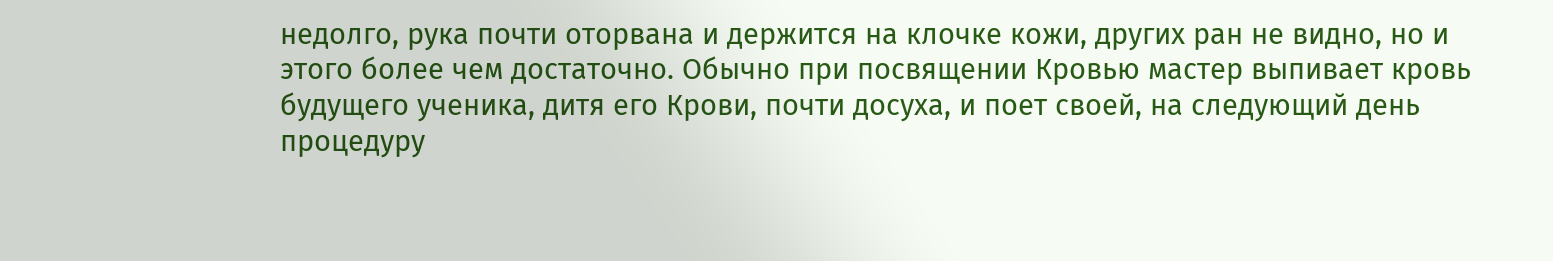недолго, рука почти оторвана и держится на клочке кожи, других ран не видно, но и этого более чем достаточно. Обычно при посвящении Кровью мастер выпивает кровь будущего ученика, дитя его Крови, почти досуха, и поет своей, на следующий день процедуру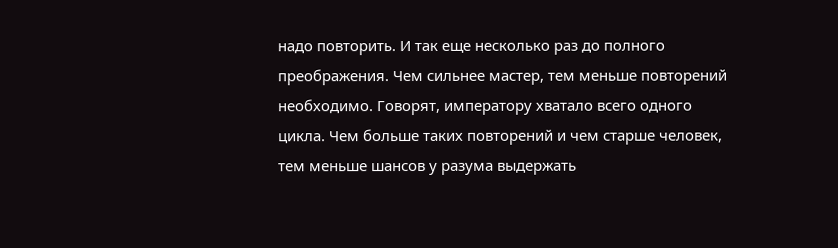надо повторить. И так еще несколько раз до полного преображения. Чем сильнее мастер, тем меньше повторений необходимо. Говорят, императору хватало всего одного цикла. Чем больше таких повторений и чем старше человек, тем меньше шансов у разума выдержать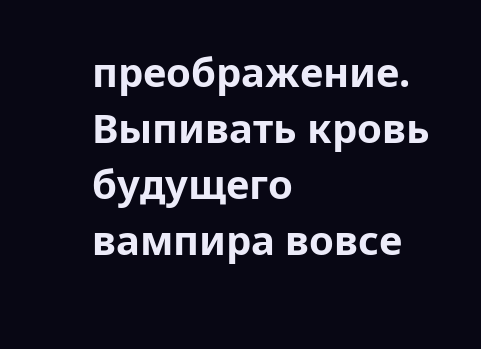преображение.
Выпивать кровь будущего вампира вовсе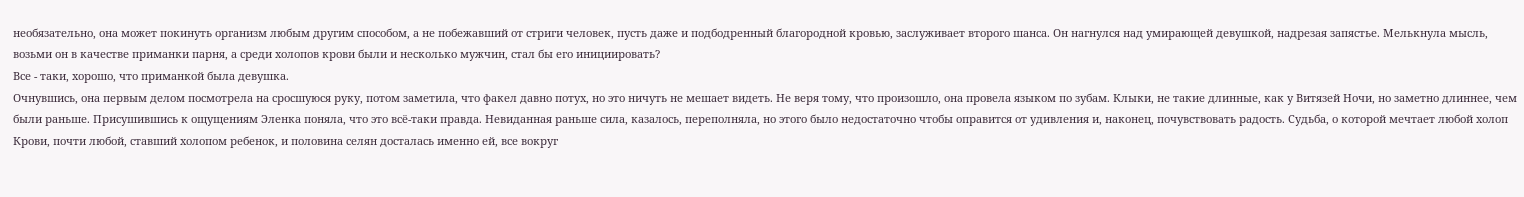необязательно, она может покинуть организм любым другим способом, а не побежавший от стриги человек, пусть даже и подбодренный благородной кровью, заслуживает второго шанса. Он нагнулся над умирающей девушкой, надрезая запястье. Мелькнула мысль, возьми он в качестве приманки парня, а среди холопов крови были и несколько мужчин, стал бы его инициировать?
Все - таки, хорошо, что приманкой была девушка.
Очнувшись, она первым делом посмотрела на сросшуюся руку, потом заметила, что факел давно потух, но это ничуть не мешает видеть. Не веря тому, что произошло, она провела языком по зубам. Клыки, не такие длинные, как у Витязей Ночи, но заметно длиннее, чем были раньше. Присушившись к ощущениям Эленка поняла, что это всё-таки правда. Невиданная раньше сила, казалось, переполняла, но этого было недостаточно чтобы оправится от удивления и, наконец, почувствовать радость. Судьба, о которой мечтает любой холоп Крови, почти любой, ставший холопом ребенок, и половина селян досталась именно ей, все вокруг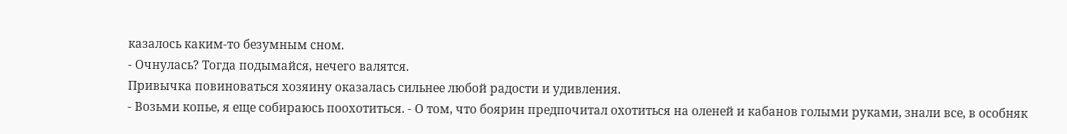казалось каким-то безумным сном.
- Очнулась? Тогда подымайся, нечего валятся.
Привычка повиноваться хозяину оказалась сильнее любой радости и удивления.
- Возьми копье, я еще собираюсь поохотиться. - О том, что боярин предпочитал охотиться на оленей и кабанов голыми руками, знали все, в особняк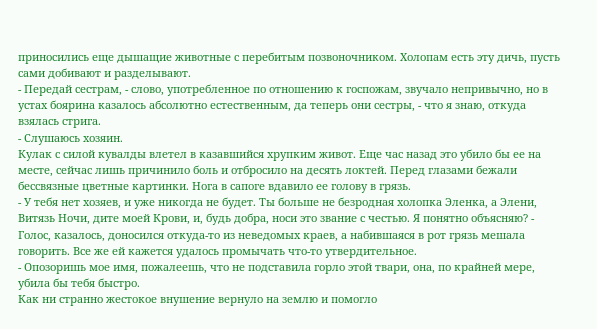приносились еще дышащие животные с перебитым позвоночником. Холопам есть эту дичь, пусть сами добивают и разделывают.
- Передай сестрам, - слово, употребленное по отношению к госпожам, звучало непривычно, но в устах боярина казалось абсолютно естественным, да теперь они сестры, - что я знаю, откуда взялась стрига.
- Слушаюсь хозяин.
Кулак с силой кувалды влетел в казавшийся хрупким живот. Еще час назад это убило бы ее на месте, сейчас лишь причинило боль и отбросило на десять локтей. Перед глазами бежали бессвязные цветные картинки. Нога в сапоге вдавило ее голову в грязь.
- У тебя нет хозяев, и уже никогда не будет. Ты больше не безродная холопка Эленка, а Элени, Витязь Ночи, дите моей Крови, и, будь добра, носи это звание с честью. Я понятно объясняю? - Голос, казалось, доносился откуда-то из неведомых краев, а набившаяся в рот грязь мешала говорить. Все же ей кажется удалось промычать что-то утвердительное.
- Опозоришь мое имя, пожалеешь, что не подставила горло этой твари, она, по крайней мере, убила бы тебя быстро.
Как ни странно жестокое внушение вернуло на землю и помогло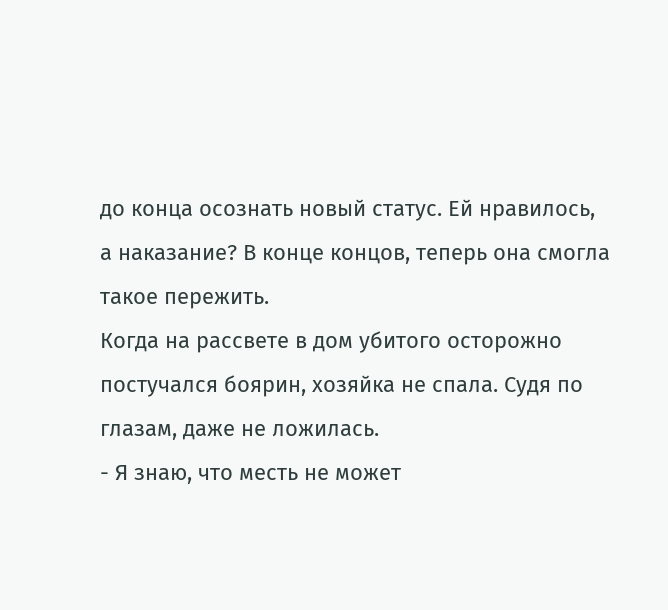до конца осознать новый статус. Ей нравилось, а наказание? В конце концов, теперь она смогла такое пережить.
Когда на рассвете в дом убитого осторожно постучался боярин, хозяйка не спала. Судя по глазам, даже не ложилась.
- Я знаю, что месть не может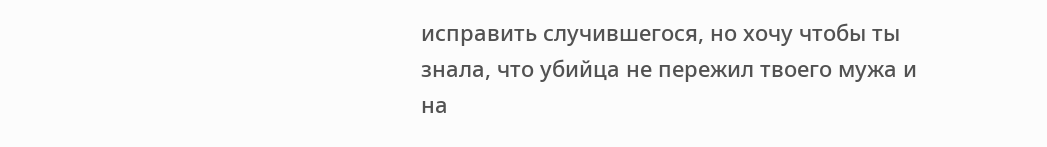исправить случившегося, но хочу чтобы ты знала, что убийца не пережил твоего мужа и на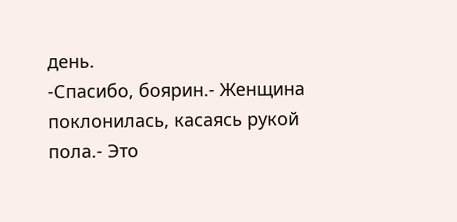день.
-Спасибо, боярин.- Женщина поклонилась, касаясь рукой пола.- Это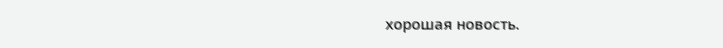хорошая новость.